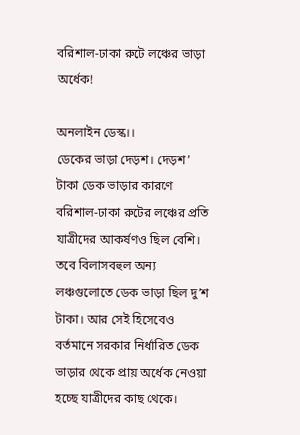বরিশাল-ঢাকা রুটে লঞ্চের ভাড়া অর্ধেক!

অনলাইন ডেস্ক।।
ডেকের ভাড়া দেড়শ। দেড়শ’ টাকা ডেক ভাড়ার কারণে বরিশাল-ঢাকা রুটের লঞ্চের প্রতি যাত্রীদের আকর্ষণও ছিল বেশি। তবে বিলাসবহুল অন্য লঞ্চগুলোতে ডেক ভাড়া ছিল দু’শ টাকা। আর সেই হিসেবেও বর্তমানে সরকার নির্ধারিত ডেক ভাড়ার থেকে প্রায় অর্ধেক নেওয়া হচ্ছে যাত্রীদের কাছ থেকে।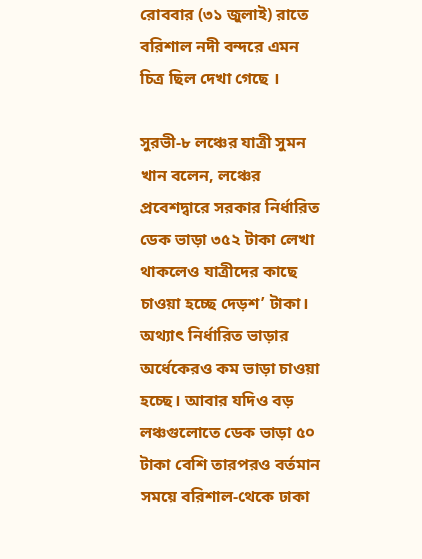রোববার (৩১ জুলাই) রাতে বরিশাল নদী বন্দরে এমন চিত্র ছিল দেখা গেছে ।

সুরভী-৮ লঞ্চের যাত্রী সুমন খান বলেন, লঞ্চের প্রবেশদ্বারে সরকার নির্ধারিত ডেক ভাড়া ৩৫২ টাকা লেখা থাকলেও যাত্রীদের কাছে চাওয়া হচ্ছে দেড়শ’ টাকা। অথ্যাৎ নির্ধারিত ভাড়ার অর্ধেকেরও কম ভাড়া চাওয়া হচ্ছে। আবার যদিও বড় লঞ্চগুলোতে ডেক ভাড়া ৫০ টাকা বেশি তারপরও বর্তমান সময়ে বরিশাল-থেকে ঢাকা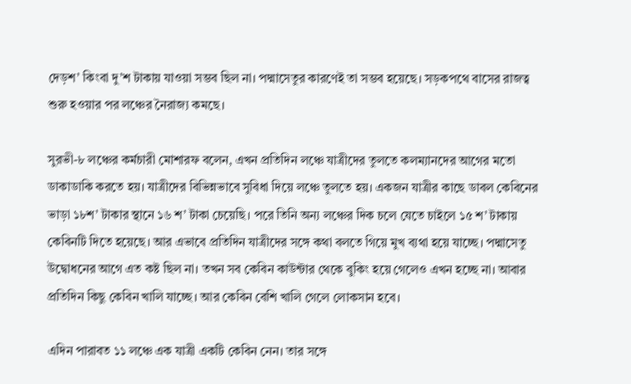দেড়শ’ কিংবা দু’শ টাকায় যাওয়া সম্ভব ছিল না। পদ্মাসেতুর কারণেই তা সম্ভব হয়েছে। সড়কপথে বাসের রাজত্ব শুরু হওয়ার পর লঞ্চের নৈরাজ্য কমছে।

সুরভী-৮ লঞ্চের কর্মচারী মোশারফ বলেন, এখন প্রতিদিন লঞ্চে যাত্রীদের তুলতে কলম্যানদের আগের মতো ডাকাডাকি করতে হয়। যাত্রীদের বিভিন্নভাবে সুবিধা দিয়ে লঞ্চে তুলতে হয়। একজন যাত্রীর কাছে ডাবল কেবিনের ভাড়া ১৮শ’ টাকার স্থানে ১৬ শ’ টাকা চেয়েছি। পরে তিনি অন্য লঞ্চের দিক চলে যেতে চাইলে ১৫ শ’ টাকায় কেবিনটি দিতে হয়েছে। আর এভাবে প্রতিদিন যাত্রীদের সঙ্গে কথা বলতে গিয়ে মুখ ব্যথা হয়ে যাচ্ছে। পদ্মাসেতু উদ্বোধনের আগে এত কষ্ট ছিল না। তখন সব কেবিন কাউন্টার থেকে বুকিং হয়ে গেলেও এখন হচ্ছে না। আবার প্রতিদিন কিছু কেবিন খালি যাচ্ছে। আর কেবিন বেশি খালি গেলে লোকসান হবে।

এদিন পারাবত ১১ লঞ্চে এক যাত্রী একটি কেবিন নেন। তার সঙ্গে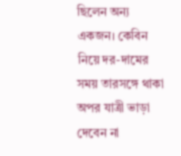ছিলেন অন্য একজন। কেবিন নিয়ে দর-দামের সময় তারসঙ্গে থাকা অপর যাত্রী ভাড়া দেবেন না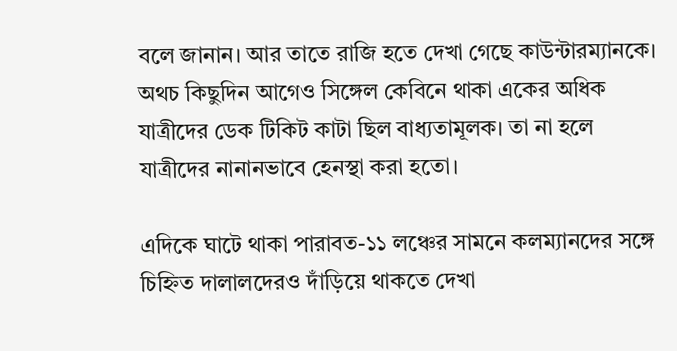বলে জানান। আর তাতে রাজি হতে দেখা গেছে কাউন্টারম্যানকে। অথচ কিছুদিন আগেও সিঙ্গেল কেবিনে থাকা একের অধিক যাত্রীদের ডেক টিকিট কাটা ছিল বাধ্যতামূলক। তা না হলে যাত্রীদের নানানভাবে হেনস্থা করা হতো।

এদিকে ঘাটে থাকা পারাবত-১১ লঞ্চের সামনে কলম্যানদের সঙ্গে চিহ্নিত দালালদেরও দাঁড়িয়ে থাকতে দেখা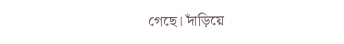গেছে। দাঁড়িয়ে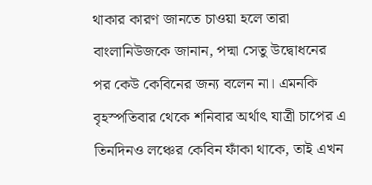থাকার কারণ জানতে চাওয়া হলে তারা বাংলানিউজকে জানান, পদ্মা সেতু উদ্বোধনের পর কেউ কেবিনের জন্য বলেন না। এমনকি বৃহস্পতিবার থেকে শনিবার অর্থাৎ যাত্রী চাপের এ তিনদিনও লঞ্চের কেবিন ফাঁকা থাকে, তাই এখন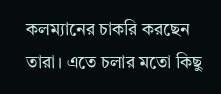কলম্যানের চাকরি করছেন তারা। এতে চলার মতো কিছু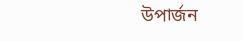উপার্জন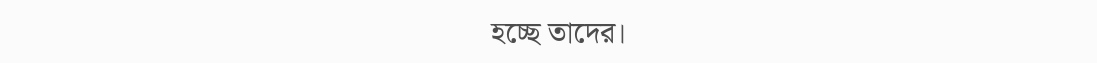হচ্ছে তাদের।